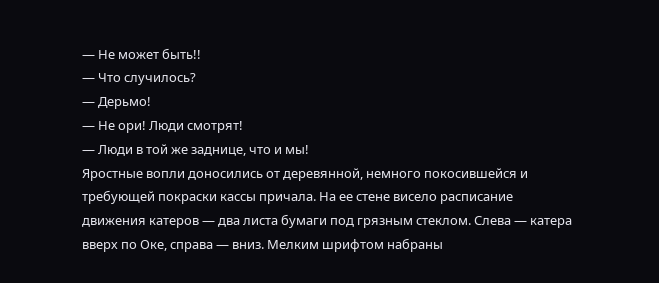— Не может быть!!
— Что случилось?
— Дерьмо!
— Не ори! Люди смотрят!
— Люди в той же заднице, что и мы!
Яростные вопли доносились от деревянной, немного покосившейся и требующей покраски кассы причала. На ее стене висело расписание движения катеров — два листа бумаги под грязным стеклом. Слева — катера вверх по Оке, справа — вниз. Мелким шрифтом набраны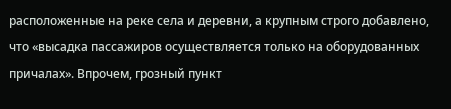расположенные на реке села и деревни, а крупным строго добавлено, что «высадка пассажиров осуществляется только на оборудованных причалах». Впрочем, грозный пункт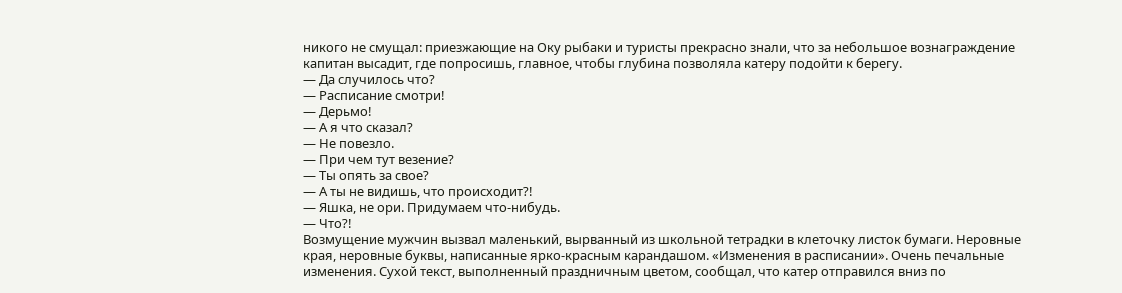никого не смущал: приезжающие на Оку рыбаки и туристы прекрасно знали, что за небольшое вознаграждение капитан высадит, где попросишь, главное, чтобы глубина позволяла катеру подойти к берегу.
— Да случилось что?
— Расписание смотри!
— Дерьмо!
— А я что сказал?
— Не повезло.
— При чем тут везение?
— Ты опять за свое?
— А ты не видишь, что происходит?!
— Яшка, не ори. Придумаем что-нибудь.
— Что?!
Возмущение мужчин вызвал маленький, вырванный из школьной тетрадки в клеточку листок бумаги. Неровные края, неровные буквы, написанные ярко-красным карандашом. «Изменения в расписании». Очень печальные изменения. Сухой текст, выполненный праздничным цветом, сообщал, что катер отправился вниз по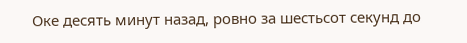Оке десять минут назад, ровно за шестьсот секунд до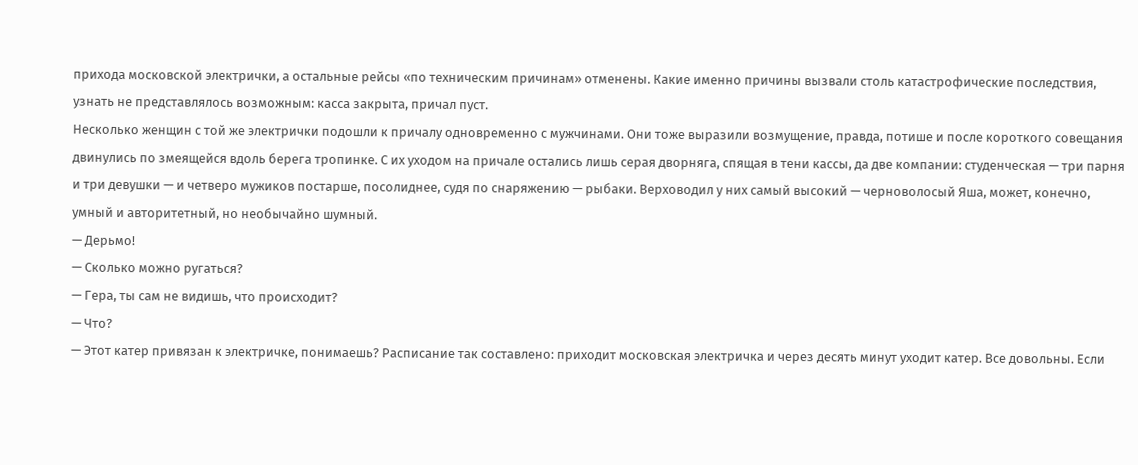прихода московской электрички, а остальные рейсы «по техническим причинам» отменены. Какие именно причины вызвали столь катастрофические последствия, узнать не представлялось возможным: касса закрыта, причал пуст.
Несколько женщин с той же электрички подошли к причалу одновременно с мужчинами. Они тоже выразили возмущение, правда, потише и после короткого совещания двинулись по змеящейся вдоль берега тропинке. С их уходом на причале остались лишь серая дворняга, спящая в тени кассы, да две компании: студенческая — три парня и три девушки — и четверо мужиков постарше, посолиднее, судя по снаряжению — рыбаки. Верховодил у них самый высокий — черноволосый Яша, может, конечно, умный и авторитетный, но необычайно шумный.
— Дерьмо!
— Сколько можно ругаться?
— Гера, ты сам не видишь, что происходит?
— Что?
— Этот катер привязан к электричке, понимаешь? Расписание так составлено: приходит московская электричка и через десять минут уходит катер. Все довольны. Если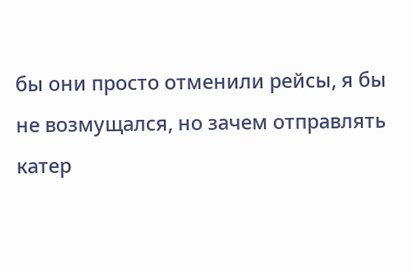бы они просто отменили рейсы, я бы не возмущался, но зачем отправлять катер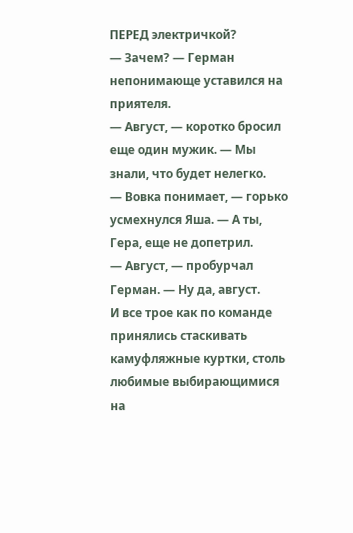ПЕРЕД электричкой?
— Зачем? — Герман непонимающе уставился на приятеля.
— Август, — коротко бросил еще один мужик. — Мы знали, что будет нелегко.
— Вовка понимает, — горько усмехнулся Яша. — А ты, Гера, еще не допетрил.
— Август, — пробурчал Герман. — Ну да, август.
И все трое как по команде принялись стаскивать камуфляжные куртки, столь любимые выбирающимися на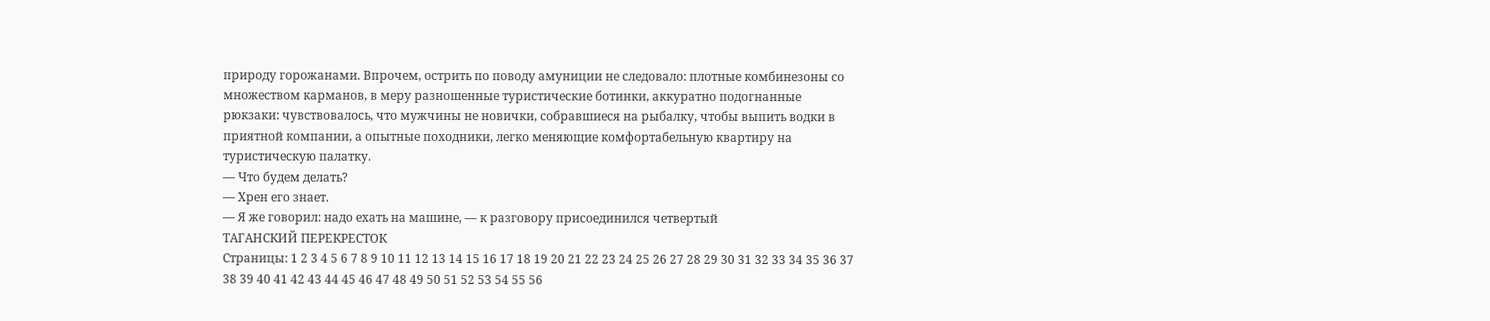природу горожанами. Впрочем, острить по поводу амуниции не следовало: плотные комбинезоны со множеством карманов, в меру разношенные туристические ботинки, аккуратно подогнанные рюкзаки: чувствовалось, что мужчины не новички, собравшиеся на рыбалку, чтобы выпить водки в приятной компании, а опытные походники, легко меняющие комфортабельную квартиру на туристическую палатку.
— Что будем делать?
— Хрен его знает.
— Я же говорил: надо ехать на машине, — к разговору присоединился четвертый
ТАГАНСКИЙ ПЕРЕКРЕСТОК
Страницы: 1 2 3 4 5 6 7 8 9 10 11 12 13 14 15 16 17 18 19 20 21 22 23 24 25 26 27 28 29 30 31 32 33 34 35 36 37 38 39 40 41 42 43 44 45 46 47 48 49 50 51 52 53 54 55 56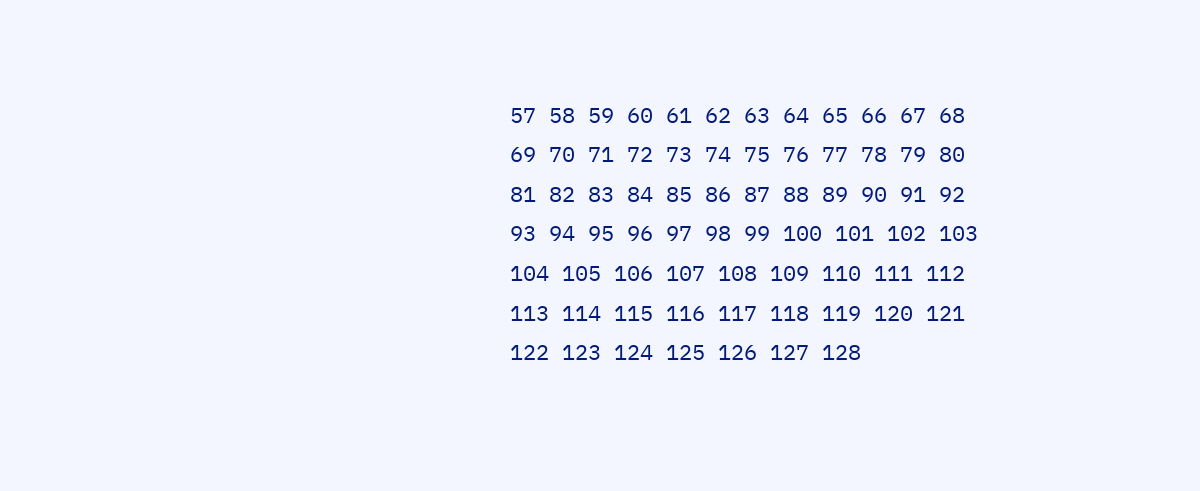57 58 59 60 61 62 63 64 65 66 67 68 69 70 71 72 73 74 75 76 77 78 79 80 81 82 83 84 85 86 87 88 89 90 91 92 93 94 95 96 97 98 99 100 101 102 103 104 105 106 107 108 109 110 111 112 113 114 115 116 117 118 119 120 121 122 123 124 125 126 127 128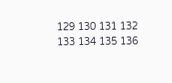129 130 131 132 133 134 135 136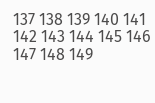137 138 139 140 141 142 143 144 145 146 147 148 149